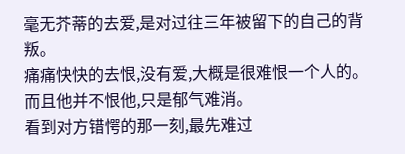毫无芥蒂的去爱,是对过往三年被留下的自己的背叛。
痛痛快快的去恨,没有爱,大概是很难恨一个人的。
而且他并不恨他,只是郁气难消。
看到对方错愕的那一刻,最先难过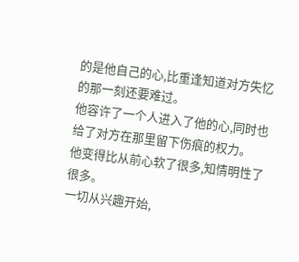的是他自己的心,比重逢知道对方失忆的那一刻还要难过。
他容许了一个人进入了他的心,同时也给了对方在那里留下伤痕的权力。
他变得比从前心软了很多,知情明性了很多。
一切从兴趣开始,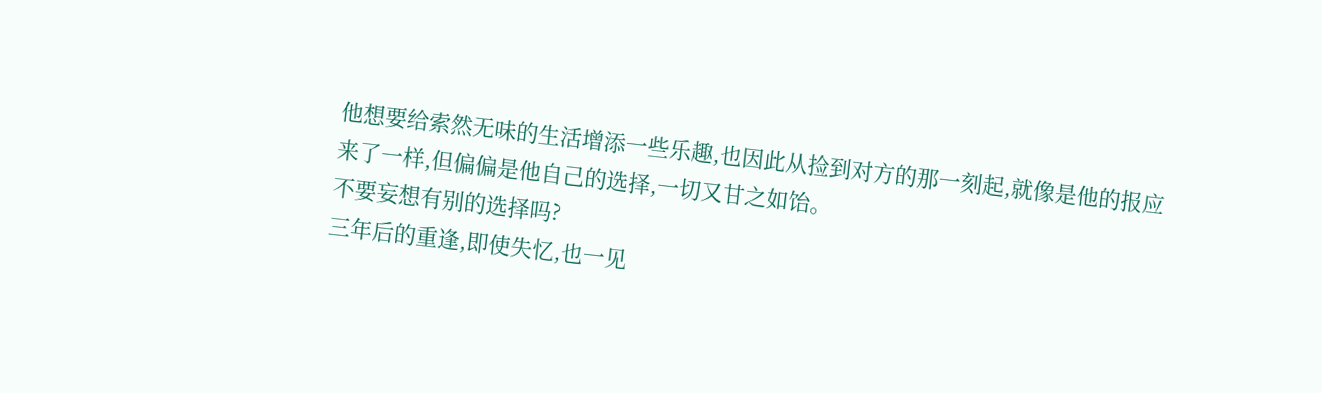他想要给索然无味的生活增添一些乐趣,也因此从捡到对方的那一刻起,就像是他的报应来了一样,但偏偏是他自己的选择,一切又甘之如饴。
不要妄想有别的选择吗?
三年后的重逢,即使失忆,也一见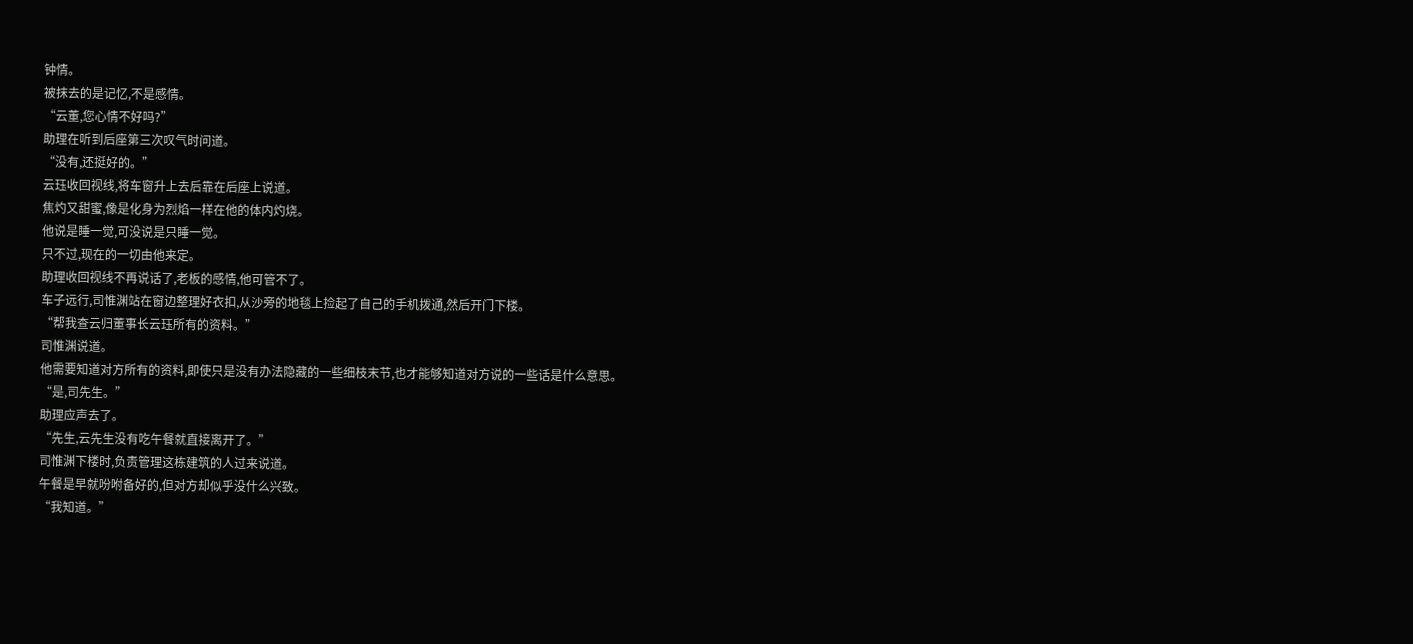钟情。
被抹去的是记忆,不是感情。
“云董,您心情不好吗?”
助理在听到后座第三次叹气时问道。
“没有,还挺好的。”
云珏收回视线,将车窗升上去后靠在后座上说道。
焦灼又甜蜜,像是化身为烈焰一样在他的体内灼烧。
他说是睡一觉,可没说是只睡一觉。
只不过,现在的一切由他来定。
助理收回视线不再说话了,老板的感情,他可管不了。
车子远行,司惟渊站在窗边整理好衣扣,从沙旁的地毯上捡起了自己的手机拨通,然后开门下楼。
“帮我查云归董事长云珏所有的资料。”
司惟渊说道。
他需要知道对方所有的资料,即使只是没有办法隐藏的一些细枝末节,也才能够知道对方说的一些话是什么意思。
“是,司先生。”
助理应声去了。
“先生,云先生没有吃午餐就直接离开了。”
司惟渊下楼时,负责管理这栋建筑的人过来说道。
午餐是早就吩咐备好的,但对方却似乎没什么兴致。
“我知道。”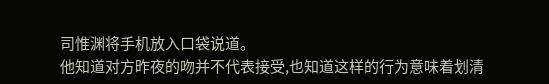司惟渊将手机放入口袋说道。
他知道对方昨夜的吻并不代表接受,也知道这样的行为意味着划清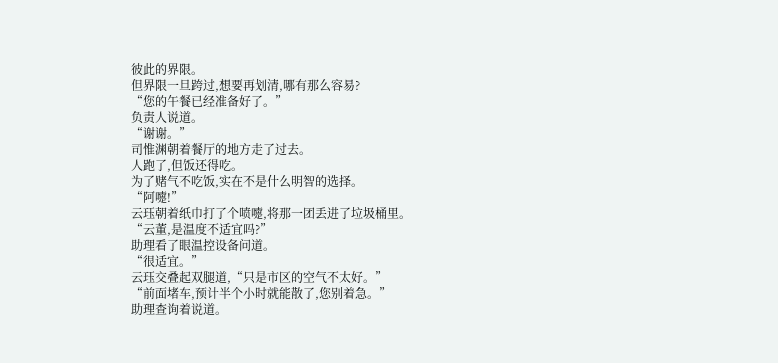彼此的界限。
但界限一旦跨过,想要再划清,哪有那么容易?
“您的午餐已经准备好了。”
负责人说道。
“谢谢。”
司惟渊朝着餐厅的地方走了过去。
人跑了,但饭还得吃。
为了赌气不吃饭,实在不是什么明智的选择。
“阿嚏!”
云珏朝着纸巾打了个喷嚏,将那一团丢进了垃圾桶里。
“云董,是温度不适宜吗?”
助理看了眼温控设备问道。
“很适宜。”
云珏交叠起双腿道,“只是市区的空气不太好。”
“前面堵车,预计半个小时就能散了,您别着急。”
助理查询着说道。